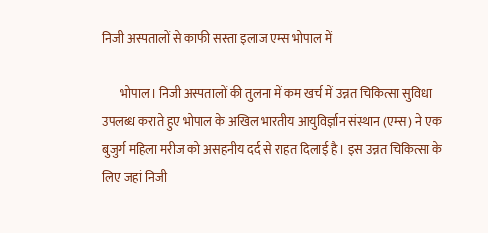निजी अस्पतालों से काफी सस्ता इलाज एम्स भोपाल में

       भोपाल। निजी अस्पतालों की तुलना में कम खर्च में उन्नत चिकित्सा सुविधा उपलब्ध कराते हुए भोपाल के अखिल भारतीय आयुविर्ज्ञान संस्थान (एम्स) ने एक बुजुर्ग महिला मरीज को असहनीय दर्द से राहत दिलाई है। इस उन्नत चिकित्सा के लिए जहां निजी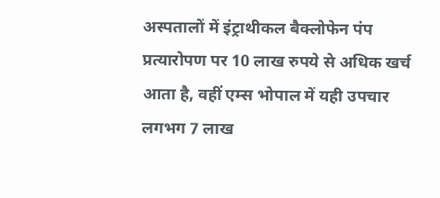अस्पतालों में इंट्राथीकल बैक्लोफेन पंप प्रत्यारोपण पर 10 लाख रुपये से अधिक खर्च आता है, वहीं एम्स भोपाल में यही उपचार लगभग 7 लाख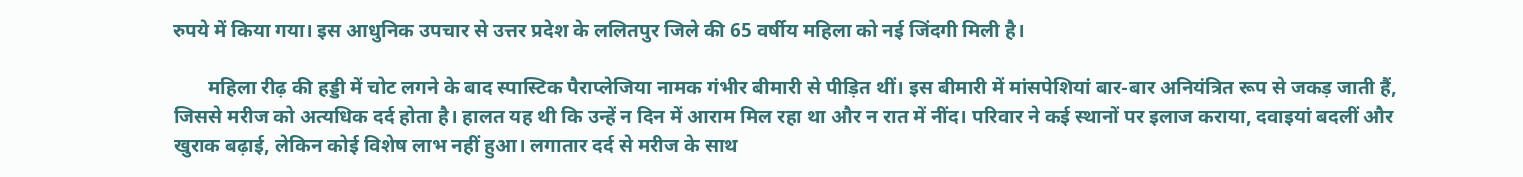रुपये में किया गया। इस आधुनिक उपचार से उत्तर प्रदेश के ललितपुर जिले की 65 वर्षीय महिला को नई जिंदगी मिली है।

       महिला रीढ़ की हड्डी में चोट लगने के बाद स्पास्टिक पैराप्लेजिया नामक गंभीर बीमारी से पीड़ित थीं। इस बीमारी में मांसपेशियां बार-बार अनियंत्रित रूप से जकड़ जाती हैं, जिससे मरीज को अत्यधिक दर्द होता है। हालत यह थी कि उन्हें न दिन में आराम मिल रहा था और न रात में नींद। परिवार ने कई स्थानों पर इलाज कराया, दवाइयां बदलीं और खुराक बढ़ाई, लेकिन कोई विशेष लाभ नहीं हुआ। लगातार दर्द से मरीज के साथ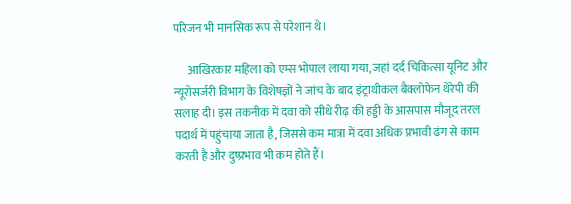परिजन भी मानसिक रूप से परेशान थे।

      आखिरकार महिला को एम्स भोपाल लाया गया, जहां दर्द चिकित्सा यूनिट और न्यूरोसर्जरी विभाग के विशेषज्ञों ने जांच के बाद इंट्राथीकल बैक्लोफेन थेरेपी की सलाह दी। इस तकनीक में दवा को सीधे रीढ़ की हड्डी के आसपास मौजूद तरल पदार्थ में पहुंचाया जाता है, जिससे कम मात्रा में दवा अधिक प्रभावी ढंग से काम करती है और दुष्प्रभाव भी कम होते हैं।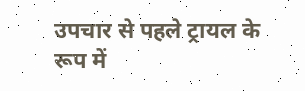उपचार से पहले ट्रायल के रूप में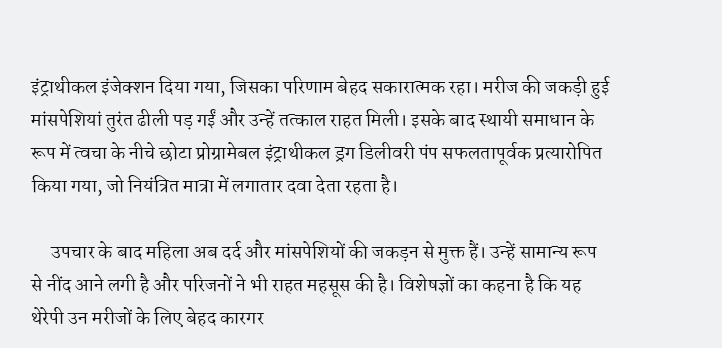इंट्राथीकल इंजेक्शन दिया गया, जिसका परिणाम बेहद सकारात्मक रहा। मरीज की जकड़ी हुई मांसपेशियां तुरंत ढीली पड़ गईं और उन्हें तत्काल राहत मिली। इसके बाद स्थायी समाधान के रूप में त्वचा के नीचे छोटा प्रोग्रामेबल इंट्राथीकल ड्रग डिलीवरी पंप सफलतापूर्वक प्रत्यारोपित किया गया, जो नियंत्रित मात्रा में लगातार दवा देता रहता है।

     उपचार के बाद महिला अब दर्द और मांसपेशियों की जकड़न से मुक्त हैं। उन्हें सामान्य रूप से नींद आने लगी है और परिजनों ने भी राहत महसूस की है। विशेषज्ञों का कहना है कि यह थेरेपी उन मरीजों के लिए बेहद कारगर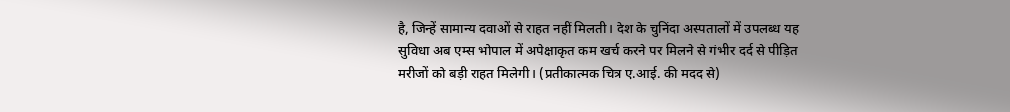है, जिन्हें सामान्य दवाओं से राहत नहीं मिलती। देश के चुनिंदा अस्पतालों में उपलब्ध यह सुविधा अब एम्स भोपाल में अपेक्षाकृत कम खर्च करने पर मिलने से गंभीर दर्द से पीड़ित मरीजों को बड़ी राहत मिलेगी। (प्रतीकात्मक चित्र ए.आई. की मदद से)